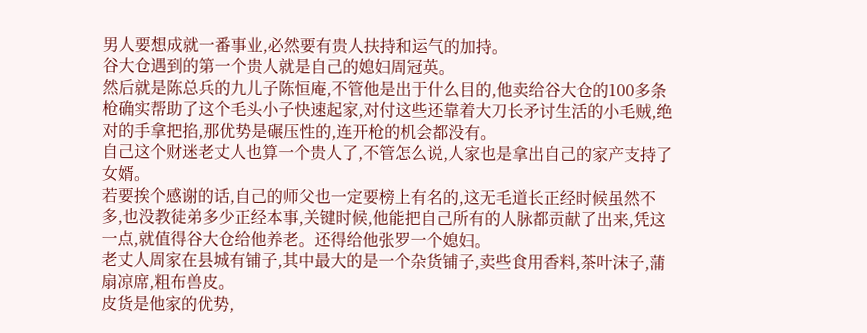男人要想成就一番事业,必然要有贵人扶持和运气的加持。
谷大仓遇到的第一个贵人就是自己的媳妇周冠英。
然后就是陈总兵的九儿子陈恒庵,不管他是出于什么目的,他卖给谷大仓的100多条枪确实帮助了这个毛头小子快速起家,对付这些还靠着大刀长矛讨生活的小毛贼,绝对的手拿把掐,那优势是碾压性的,连开枪的机会都没有。
自己这个财迷老丈人也算一个贵人了,不管怎么说,人家也是拿出自己的家产支持了女婿。
若要挨个感谢的话,自己的师父也一定要榜上有名的,这无毛道长正经时候虽然不多,也没教徒弟多少正经本事,关键时候,他能把自己所有的人脉都贡献了出来,凭这一点,就值得谷大仓给他养老。还得给他张罗一个媳妇。
老丈人周家在县城有铺子,其中最大的是一个杂货铺子,卖些食用香料,茶叶沫子,蒲扇凉席,粗布兽皮。
皮货是他家的优势,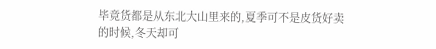毕竟货都是从东北大山里来的,夏季可不是皮货好卖的时候,冬天却可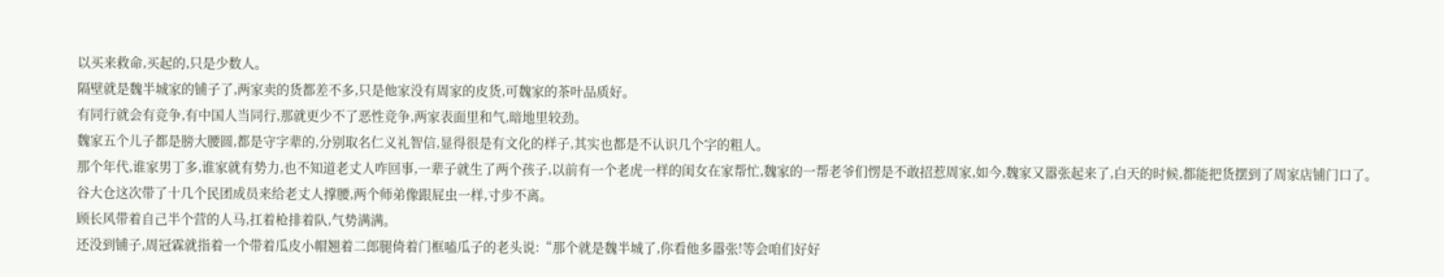以买来救命,买起的,只是少数人。
隔壁就是魏半城家的铺子了,两家卖的货都差不多,只是他家没有周家的皮货,可魏家的茶叶品质好。
有同行就会有竞争,有中国人当同行,那就更少不了恶性竞争,两家表面里和气,暗地里较劲。
魏家五个儿子都是膀大腰圆,都是守字辈的,分别取名仁义礼智信,显得很是有文化的样子,其实也都是不认识几个字的粗人。
那个年代,谁家男丁多,谁家就有势力,也不知道老丈人咋回事,一辈子就生了两个孩子,以前有一个老虎一样的闺女在家帮忙,魏家的一帮老爷们愣是不敢招惹周家,如今,魏家又嚣张起来了,白天的时候,都能把货摆到了周家店铺门口了。
谷大仓这次带了十几个民团成员来给老丈人撑腰,两个师弟像跟屁虫一样,寸步不离。
顾长风带着自己半个营的人马,扛着枪排着队,气势满满。
还没到铺子,周冠霖就指着一个带着瓜皮小帽翘着二郎腿倚着门框嗑瓜子的老头说:“那个就是魏半城了,你看他多嚣张!等会咱们好好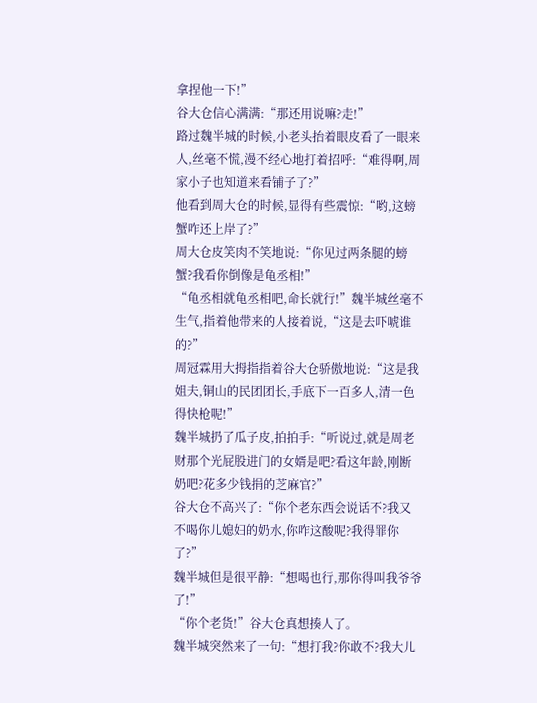拿捏他一下!”
谷大仓信心满满:“那还用说嘛?走!”
路过魏半城的时候,小老头抬着眼皮看了一眼来人,丝毫不慌,漫不经心地打着招呼:“难得啊,周家小子也知道来看铺子了?”
他看到周大仓的时候,显得有些震惊:“哟,这螃蟹咋还上岸了?”
周大仓皮笑肉不笑地说:“你见过两条腿的螃蟹?我看你倒像是龟丞相!”
“龟丞相就龟丞相吧,命长就行!”魏半城丝毫不生气,指着他带来的人接着说,“这是去吓唬谁的?”
周冠霖用大拇指指着谷大仓骄傲地说:“这是我姐夫,铜山的民团团长,手底下一百多人,清一色得快枪呢!”
魏半城扔了瓜子皮,拍拍手:“听说过,就是周老财那个光屁股进门的女婿是吧?看这年龄,刚断奶吧?花多少钱捐的芝麻官?”
谷大仓不高兴了:“你个老东西会说话不?我又不喝你儿媳妇的奶水,你咋这酸呢?我得罪你了?”
魏半城但是很平静:“想喝也行,那你得叫我爷爷了!”
“你个老货!”谷大仓真想揍人了。
魏半城突然来了一句:“想打我?你敢不?我大儿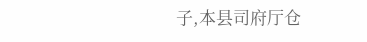子,本县司府厅仓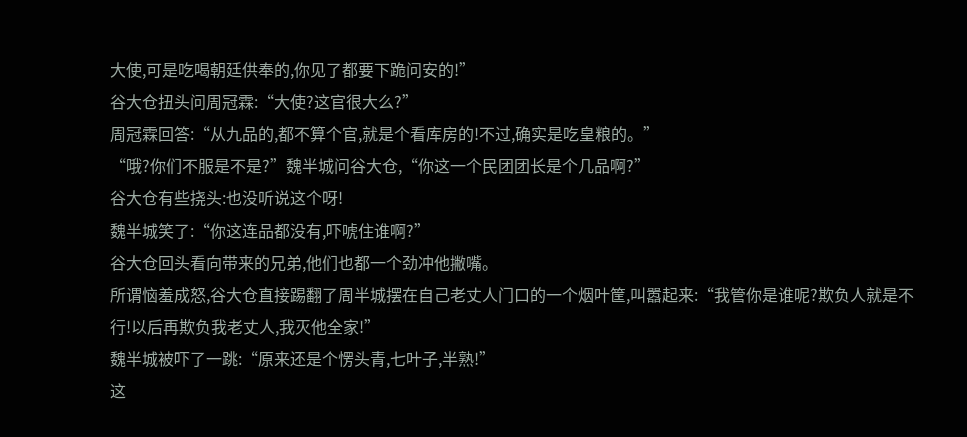大使,可是吃喝朝廷供奉的,你见了都要下跪问安的!”
谷大仓扭头问周冠霖:“大使?这官很大么?”
周冠霖回答:“从九品的,都不算个官,就是个看库房的!不过,确实是吃皇粮的。”
“哦?你们不服是不是?”魏半城问谷大仓,“你这一个民团团长是个几品啊?”
谷大仓有些挠头:也没听说这个呀!
魏半城笑了:“你这连品都没有,吓唬住谁啊?”
谷大仓回头看向带来的兄弟,他们也都一个劲冲他撇嘴。
所谓恼羞成怒,谷大仓直接踢翻了周半城摆在自己老丈人门口的一个烟叶筐,叫嚣起来:“我管你是谁呢?欺负人就是不行!以后再欺负我老丈人,我灭他全家!”
魏半城被吓了一跳:“原来还是个愣头青,七叶子,半熟!”
这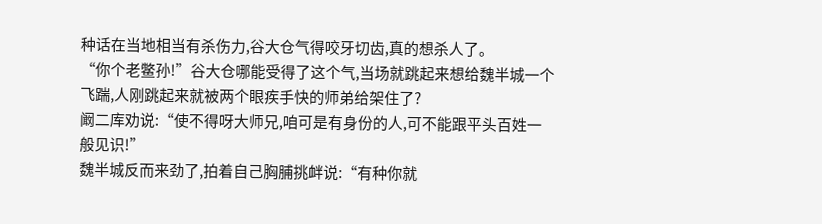种话在当地相当有杀伤力,谷大仓气得咬牙切齿,真的想杀人了。
“你个老鳖孙!”谷大仓哪能受得了这个气,当场就跳起来想给魏半城一个飞踹,人刚跳起来就被两个眼疾手快的师弟给架住了?
阚二库劝说:“使不得呀大师兄,咱可是有身份的人,可不能跟平头百姓一般见识!”
魏半城反而来劲了,拍着自己胸脯挑衅说:“有种你就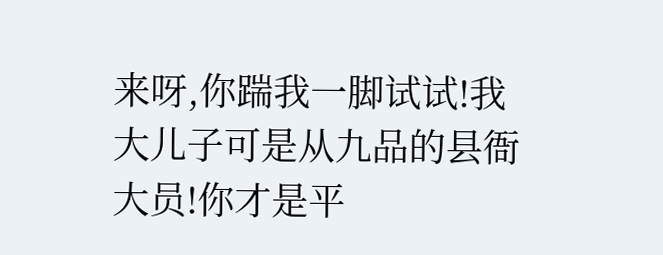来呀,你踹我一脚试试!我大儿子可是从九品的县衙大员!你才是平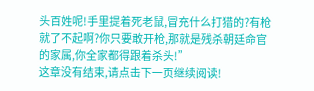头百姓呢!手里提着死老鼠,冒充什么打猎的?有枪就了不起啊?你只要敢开枪,那就是残杀朝廷命官的家属,你全家都得跟着杀头!”
这章没有结束,请点击下一页继续阅读!